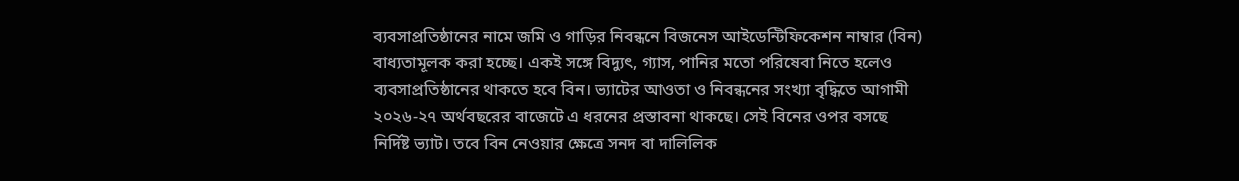ব্যবসাপ্রতিষ্ঠানের নামে জমি ও গাড়ির নিবন্ধনে বিজনেস আইডেন্টিফিকেশন নাম্বার (বিন) বাধ্যতামূলক করা হচ্ছে। একই সঙ্গে বিদ্যুৎ, গ্যাস, পানির মতো পরিষেবা নিতে হলেও ব্যবসাপ্রতিষ্ঠানের থাকতে হবে বিন। ভ্যাটের আওতা ও নিবন্ধনের সংখ্যা বৃদ্ধিতে আগামী ২০২৬-২৭ অর্থবছরের বাজেটে এ ধরনের প্রস্তাবনা থাকছে। সেই বিনের ওপর বসছে নির্দিষ্ট ভ্যাট। তবে বিন নেওয়ার ক্ষেত্রে সনদ বা দালিলিক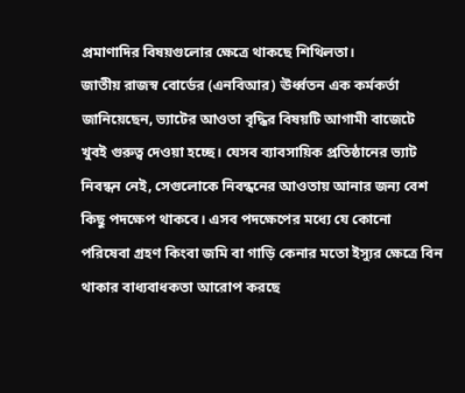প্রমাণাদির বিষয়গুলোর ক্ষেত্রে থাকছে শিথিলতা।
জাতীয় রাজস্ব বোর্ডের (এনবিআর) ঊর্ধ্বতন এক কর্মকর্তা জানিয়েছেন, ভ্যাটের আওতা বৃদ্ধির বিষয়টি আগামী বাজেটে খুবই গুরুত্ব দেওয়া হচ্ছে। যেসব ব্যাবসায়িক প্রতিষ্ঠানের ভ্যাট নিবন্ধন নেই, সেগুলোকে নিবন্ধনের আওতায় আনার জন্য বেশ কিছু পদক্ষেপ থাকবে। এসব পদক্ষেপের মধ্যে যে কোনো পরিষেবা গ্রহণ কিংবা জমি বা গাড়ি কেনার মতো ইস্যুর ক্ষেত্রে বিন থাকার বাধ্যবাধকতা আরোপ করছে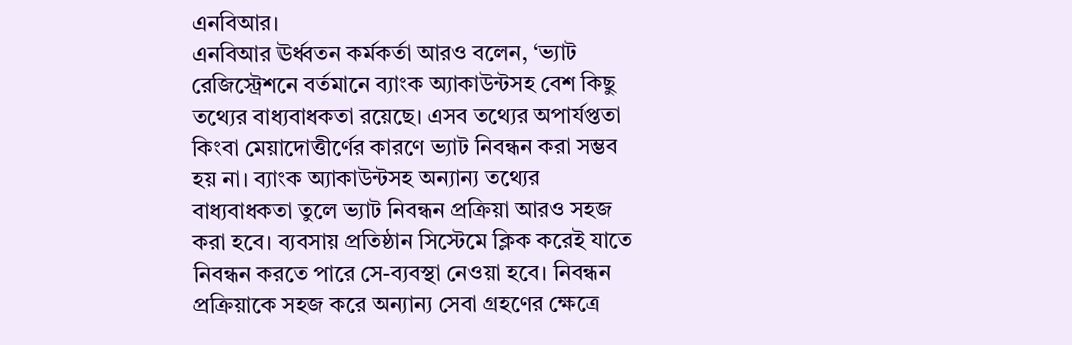এনবিআর।
এনবিআর ঊর্ধ্বতন কর্মকর্তা আরও বলেন, ‘ভ্যাট রেজিস্ট্রেশনে বর্তমানে ব্যাংক অ্যাকাউন্টসহ বেশ কিছু তথ্যের বাধ্যবাধকতা রয়েছে। এসব তথ্যের অপার্যপ্ততা কিংবা মেয়াদোত্তীর্ণের কারণে ভ্যাট নিবন্ধন করা সম্ভব হয় না। ব্যাংক অ্যাকাউন্টসহ অন্যান্য তথ্যের বাধ্যবাধকতা তুলে ভ্যাট নিবন্ধন প্রক্রিয়া আরও সহজ করা হবে। ব্যবসায় প্রতিষ্ঠান সিস্টেমে ক্লিক করেই যাতে নিবন্ধন করতে পারে সে-ব্যবস্থা নেওয়া হবে। নিবন্ধন প্রক্রিয়াকে সহজ করে অন্যান্য সেবা গ্রহণের ক্ষেত্রে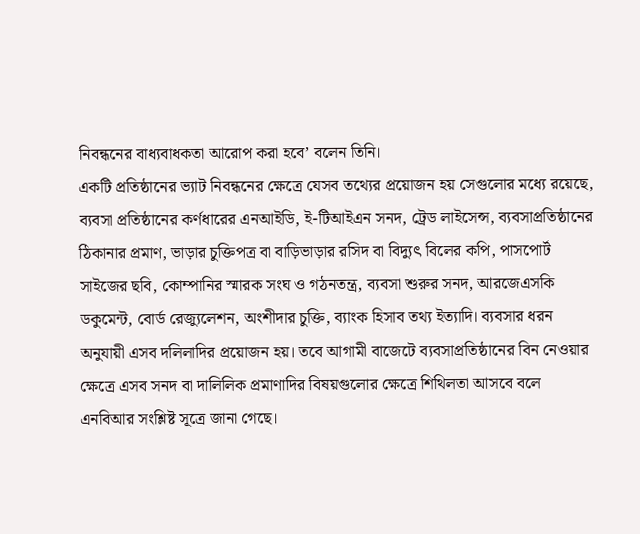নিবন্ধনের বাধ্যবাধকতা আরোপ করা হবে’ বলেন তিনি।
একটি প্রতিষ্ঠানের ভ্যাট নিবন্ধনের ক্ষেত্রে যেসব তথ্যের প্রয়োজন হয় সেগুলোর মধ্যে রয়েছে, ব্যবসা প্রতিষ্ঠানের কর্ণধারের এনআইডি, ই-টিআইএন সনদ, ট্রেড লাইসেন্স, ব্যবসাপ্রতিষ্ঠানের ঠিকানার প্রমাণ, ভাড়ার চুক্তিপত্র বা বাড়িভাড়ার রসিদ বা বিদ্যুৎ বিলের কপি, পাসপোর্ট সাইজের ছবি, কোম্পানির স্মারক সংঘ ও গঠনতন্ত্র, ব্যবসা শুরুর সনদ, আরজেএসকি ডকুমেন্ট, বোর্ড রেজ্যুলেশন, অংশীদার চুক্তি, ব্যাংক হিসাব তথ্য ইত্যাদি। ব্যবসার ধরন অনুযায়ী এসব দলিলাদির প্রয়োজন হয়। তবে আগামী বাজেটে ব্যবসাপ্রতিষ্ঠানের বিন নেওয়ার ক্ষেত্রে এসব সনদ বা দালিলিক প্রমাণাদির বিষয়গুলোর ক্ষেত্রে শিথিলতা আসবে বলে এনবিআর সংশ্লিষ্ট সূত্রে জানা গেছে।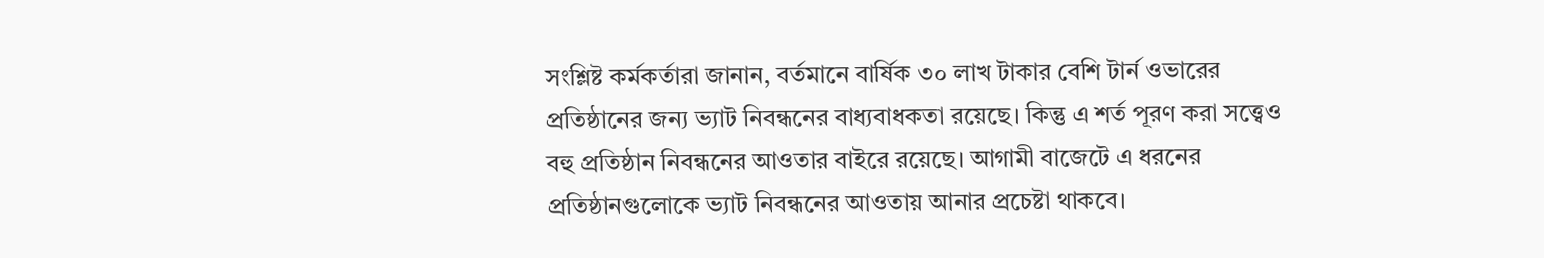সংশ্লিষ্ট কর্মকর্তারা জানান, বর্তমানে বার্ষিক ৩০ লাখ টাকার বেশি টার্ন ওভারের প্রতিষ্ঠানের জন্য ভ্যাট নিবন্ধনের বাধ্যবাধকতা রয়েছে। কিন্তু এ শর্ত পূরণ করা সত্ত্বেও বহু প্রতিষ্ঠান নিবন্ধনের আওতার বাইরে রয়েছে। আগামী বাজেটে এ ধরনের প্রতিষ্ঠানগুলোকে ভ্যাট নিবন্ধনের আওতায় আনার প্রচেষ্টা থাকবে।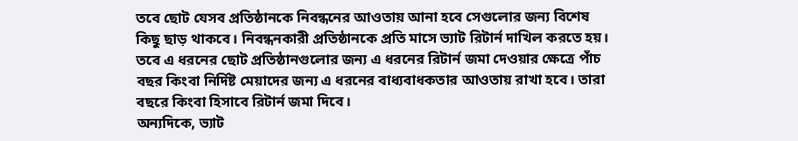তবে ছোট যেসব প্রতিষ্ঠানকে নিবন্ধনের আওতায় আনা হবে সেগুলোর জন্য বিশেষ কিছু ছাড় থাকবে। নিবন্ধনকারী প্রতিষ্ঠানকে প্রতি মাসে ভ্যাট রিটার্ন দাখিল করতে হয়। তবে এ ধরনের ছোট প্রতিষ্ঠানগুলোর জন্য এ ধরনের রিটার্ন জমা দেওয়ার ক্ষেত্রে পাঁচ বছর কিংবা নির্দিষ্ট মেয়াদের জন্য এ ধরনের বাধ্যবাধকতার আওতায় রাখা হবে। তারা বছরে কিংবা হিসাবে রিটার্ন জমা দিবে।
অন্যদিকে, ভ্যাট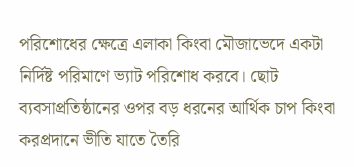পরিশোধের ক্ষেত্রে এলাকা কিংবা মৌজাভেদে একটা নির্দিষ্ট পরিমাণে ভ্যাট পরিশোধ করবে। ছোট ব্যবসাপ্রতিষ্ঠানের ওপর বড় ধরনের আর্থিক চাপ কিংবা করপ্রদানে ভীতি যাতে তৈরি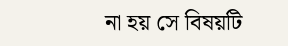না হয় সে বিষয়টি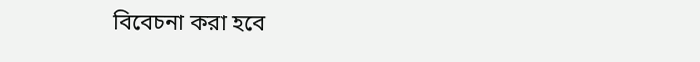বিবেচনা করা হবে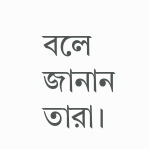বলে জানান তারা।